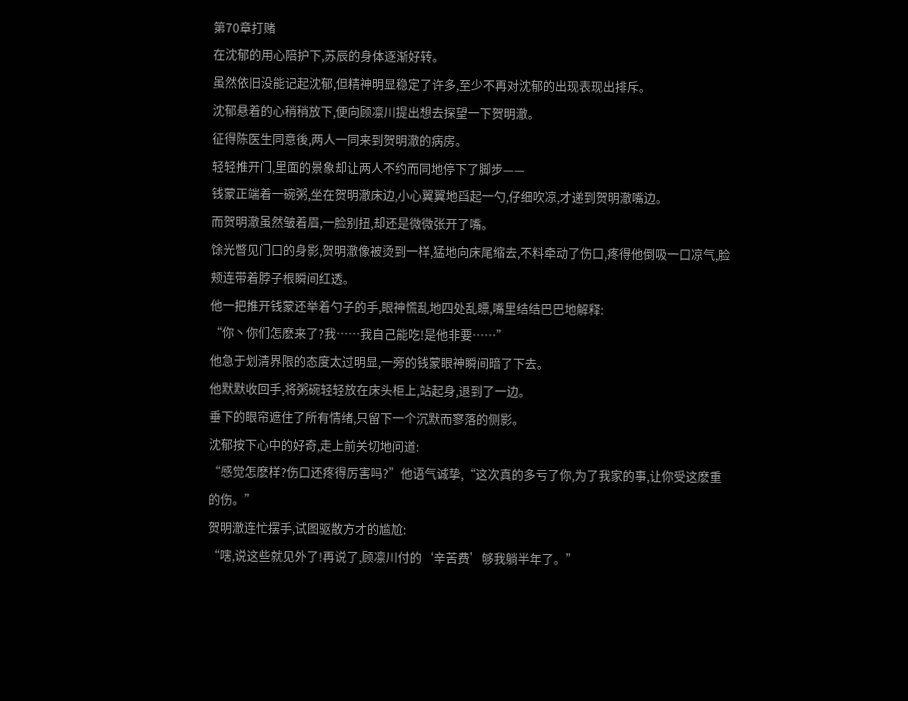第70章打赌
在沈郁的用心陪护下,苏辰的身体逐渐好转。
虽然依旧没能记起沈郁,但精神明显稳定了许多,至少不再对沈郁的出现表现出排斥。
沈郁悬着的心稍稍放下,便向顾凛川提出想去探望一下贺明澈。
征得陈医生同意後,两人一同来到贺明澈的病房。
轻轻推开门,里面的景象却让两人不约而同地停下了脚步——
钱蒙正端着一碗粥,坐在贺明澈床边,小心翼翼地舀起一勺,仔细吹凉,才递到贺明澈嘴边。
而贺明澈虽然皱着眉,一脸别扭,却还是微微张开了嘴。
馀光瞥见门口的身影,贺明澈像被烫到一样,猛地向床尾缩去,不料牵动了伤口,疼得他倒吸一口凉气,脸颊连带着脖子根瞬间红透。
他一把推开钱蒙还举着勺子的手,眼神慌乱地四处乱瞟,嘴里结结巴巴地解释:
“你丶你们怎麽来了?我……我自己能吃!是他非要……”
他急于划清界限的态度太过明显,一旁的钱蒙眼神瞬间暗了下去。
他默默收回手,将粥碗轻轻放在床头柜上,站起身,退到了一边。
垂下的眼帘遮住了所有情绪,只留下一个沉默而寥落的侧影。
沈郁按下心中的好奇,走上前关切地问道:
“感觉怎麽样?伤口还疼得厉害吗?”他语气诚挚,“这次真的多亏了你,为了我家的事,让你受这麽重的伤。”
贺明澈连忙摆手,试图驱散方才的尴尬:
“嗐,说这些就见外了!再说了,顾凛川付的‘辛苦费’够我躺半年了。”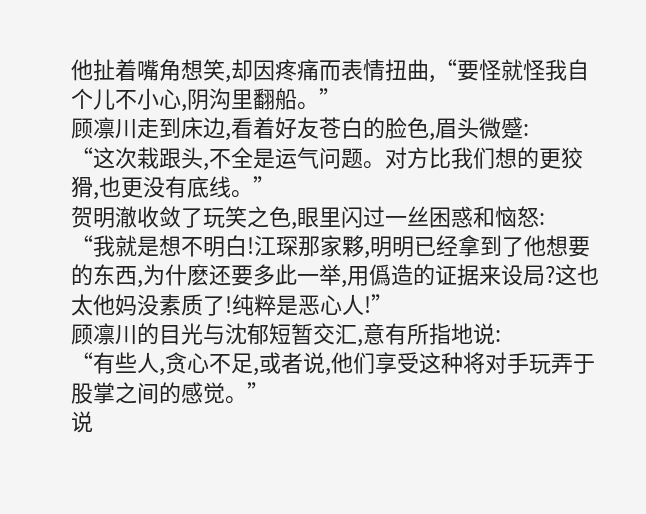他扯着嘴角想笑,却因疼痛而表情扭曲,“要怪就怪我自个儿不小心,阴沟里翻船。”
顾凛川走到床边,看着好友苍白的脸色,眉头微蹙:
“这次栽跟头,不全是运气问题。对方比我们想的更狡猾,也更没有底线。”
贺明澈收敛了玩笑之色,眼里闪过一丝困惑和恼怒:
“我就是想不明白!江琛那家夥,明明已经拿到了他想要的东西,为什麽还要多此一举,用僞造的证据来设局?这也太他妈没素质了!纯粹是恶心人!”
顾凛川的目光与沈郁短暂交汇,意有所指地说:
“有些人,贪心不足,或者说,他们享受这种将对手玩弄于股掌之间的感觉。”
说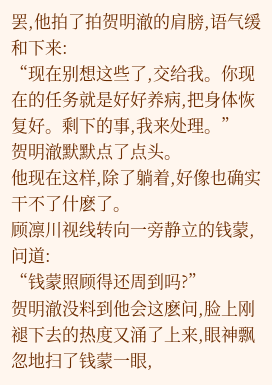罢,他拍了拍贺明澈的肩膀,语气缓和下来:
“现在别想这些了,交给我。你现在的任务就是好好养病,把身体恢复好。剩下的事,我来处理。”
贺明澈默默点了点头。
他现在这样,除了躺着,好像也确实干不了什麽了。
顾凛川视线转向一旁静立的钱蒙,问道:
“钱蒙照顾得还周到吗?”
贺明澈没料到他会这麽问,脸上刚褪下去的热度又涌了上来,眼神飘忽地扫了钱蒙一眼,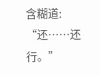含糊道:
“还……还行。”